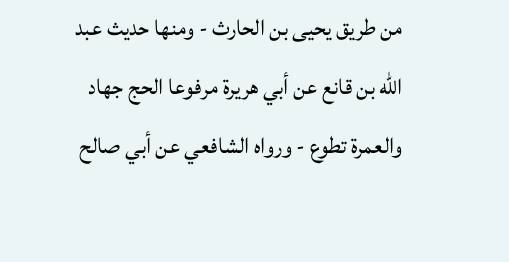من طريق يحيى بن الحارث - ومنها حديث عبد اللّه بن قانع عن أبي هريرة مرفوعا الحج جهاد والعمرة تطوع - ورواه الشافعي عن أبي صالح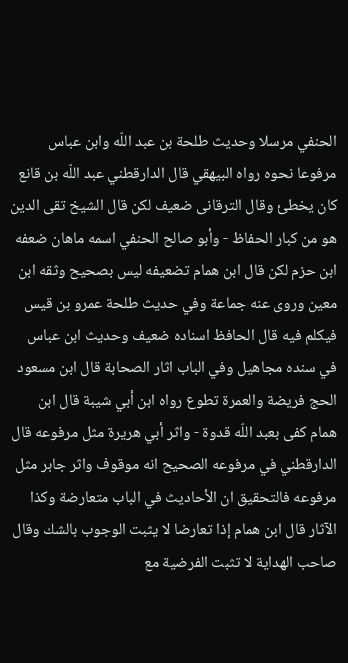الحنفي مرسلا وحديث طلحة بن عبد اللّه وابن عباس مرفوعا نحوه رواه البيهقي قال الدارقطني عبد اللّه بن قانع كان يخطئ وقال الترقانى ضعيف لكن قال الشيخ تقى الدين هو من كبار الحفاظ - وأبو صالح الحنفي اسمه ماهان ضعفه ابن حزم لكن قال ابن همام تضعيفه ليس بصحيح وثقه ابن معين وروى عنه جماعة وفي حديث طلحة عمرو بن قيس فيكلم فيه قال الحافظ اسناده ضعيف وحديث ابن عباس في سنده مجاهيل وفي الباب اثار الصحابة قال ابن مسعود الحج فريضة والعمرة تطوع رواه ابن أبي شيبة قال ابن همام كفى بعبد اللّه قدوة - واثر أبي هريرة مثل مرفوعه قال الدارقطني في مرفوعه الصحيح انه موقوف واثر جابر مثل مرفوعه فالتحقيق ان الأحاديث في الباب متعارضة وكذا الآثار قال ابن همام إذا تعارضا لا يثبت الوجوب بالشك وقال صاحب الهداية لا تثبت الفرضية مع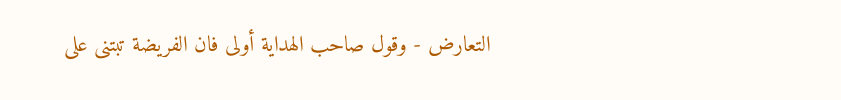التعارض - وقول صاحب الهداية أولى فان الفريضة تبتنى على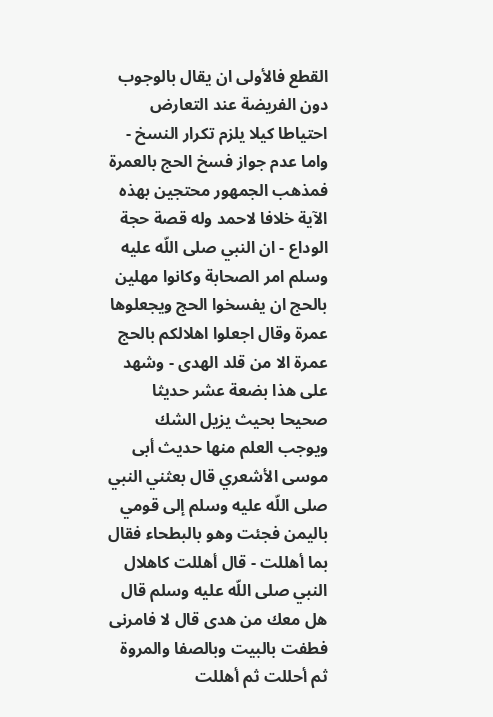القطع فالأولى ان يقال بالوجوب دون الفريضة عند التعارض احتياطا كيلا يلزم تكرار النسخ - واما عدم جواز فسخ الحج بالعمرة فمذهب الجمهور محتجين بهذه الآية خلافا لاحمد وله قصة حجة الوداع - ان النبي صلى اللّه عليه وسلم امر الصحابة وكانوا مهلين بالحج ان يفسخوا الحج ويجعلوها عمرة وقال اجعلوا اهلالكم بالحج عمرة الا من قلد الهدى - وشهد على هذا بضعة عشر حديثا صحيحا بحيث يزيل الشك ويوجب العلم منها حديث أبى موسى الأشعري قال بعثني النبي صلى اللّه عليه وسلم إلى قومي باليمن فجئت وهو بالبطحاء فقال بما أهللت - قال أهللت كاهلال النبي صلى اللّه عليه وسلم قال هل معك من هدى قال لا فامرنى فطفت بالبيت وبالصفا والمروة ثم أحللت ثم أهللت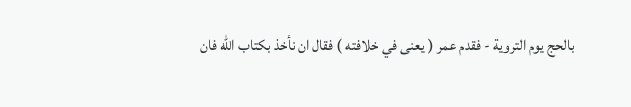بالحج يوم التروية - فقدم عمر ( يعنى في خلافته ) فقال ان نأخذ بكتاب اللّه فان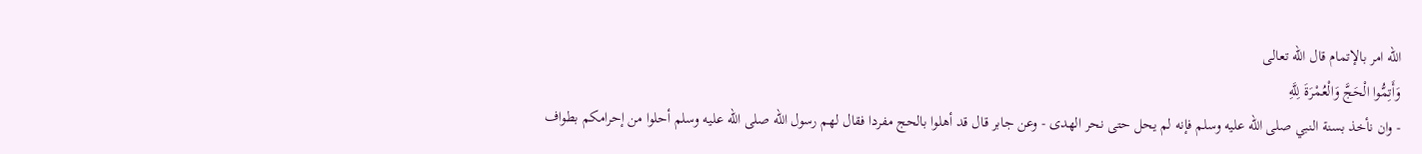اللّه امر بالإتمام قال اللّه تعالى
وَأَتِمُّوا الْحَجَّ وَالْعُمْرَةَ لِلَّهِ
- وان نأخذ بسنة النبي صلى اللّه عليه وسلم فإنه لم يحل حتى نحر الهدى - وعن جابر قال قد أهلوا بالحج مفردا فقال لهم رسول اللّه صلى اللّه عليه وسلم أحلوا من إحرامكم بطواف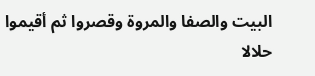البيت والصفا والمروة وقصروا ثم أقيموا حلالا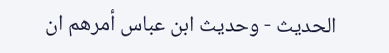الحديث - وحديث ابن عباس أمرهم ان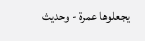يجعلوها عمرة - وحديث